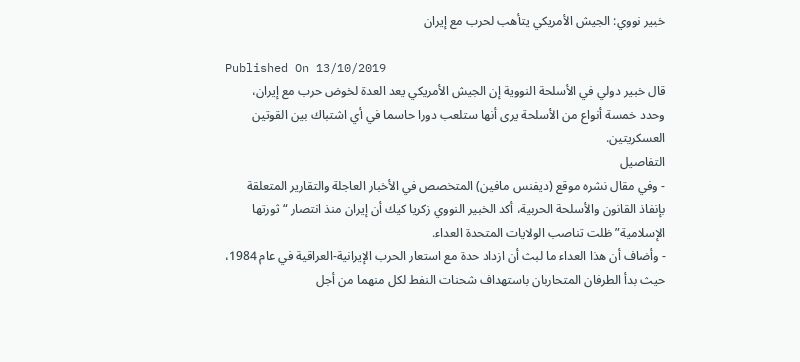خبير نووي: الجيش الأمريكي يتأهب لحرب مع إيران

Published On 13/10/2019
قال خبير دولي في الأسلحة النووية إن الجيش الأمريكي يعد العدة لخوض حرب مع إيران، وحدد خمسة أنواع من الأسلحة يرى أنها ستلعب دورا حاسما في أي اشتباك بين القوتين العسكريتين.
التفاصيل
- وفي مقال نشره موقع (ديفنس مافين) المتخصص في الأخبار العاجلة والتقارير المتعلقة بإنفاذ القانون والأسلحة الحربية، أكد الخبير النووي زكريا كيك أن إيران منذ انتصار “ثورتها الإسلامية” ظلت تناصب الولايات المتحدة العداء.
- وأضاف أن هذا العداء ما لبث أن ازداد حدة مع استعار الحرب الإيرانية-العراقية في عام 1984، حيث بدأ الطرفان المتحاربان باستهداف شحنات النفط لكل منهما من أجل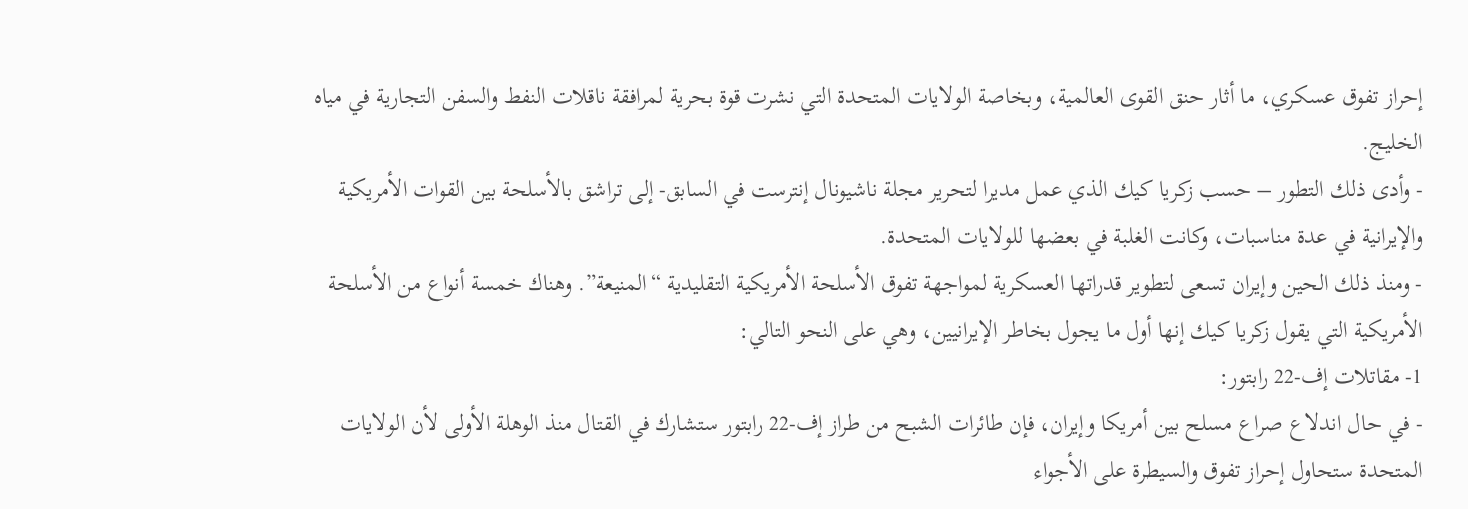إحراز تفوق عسكري، ما أثار حنق القوى العالمية، وبخاصة الولايات المتحدة التي نشرت قوة بحرية لمرافقة ناقلات النفط والسفن التجارية في مياه الخليج.
- وأدى ذلك التطور – حسب زكريا كيك الذي عمل مديرا لتحرير مجلة ناشيونال إنترست في السابق- إلى تراشق بالأسلحة بين القوات الأمريكية والإيرانية في عدة مناسبات، وكانت الغلبة في بعضها للولايات المتحدة.
- ومنذ ذلك الحين وإيران تسعى لتطوير قدراتها العسكرية لمواجهة تفوق الأسلحة الأمريكية التقليدية “المنيعة”. وهناك خمسة أنواع من الأسلحة الأمريكية التي يقول زكريا كيك إنها أول ما يجول بخاطر الإيرانيين، وهي على النحو التالي:
1- مقاتلات إف-22 رابتور:
- في حال اندلاع صراع مسلح بين أمريكا وإيران، فإن طائرات الشبح من طراز إف-22 رابتور ستشارك في القتال منذ الوهلة الأولى لأن الولايات المتحدة ستحاول إحراز تفوق والسيطرة على الأجواء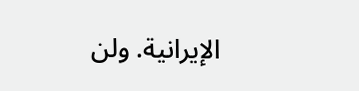الإيرانية. ولن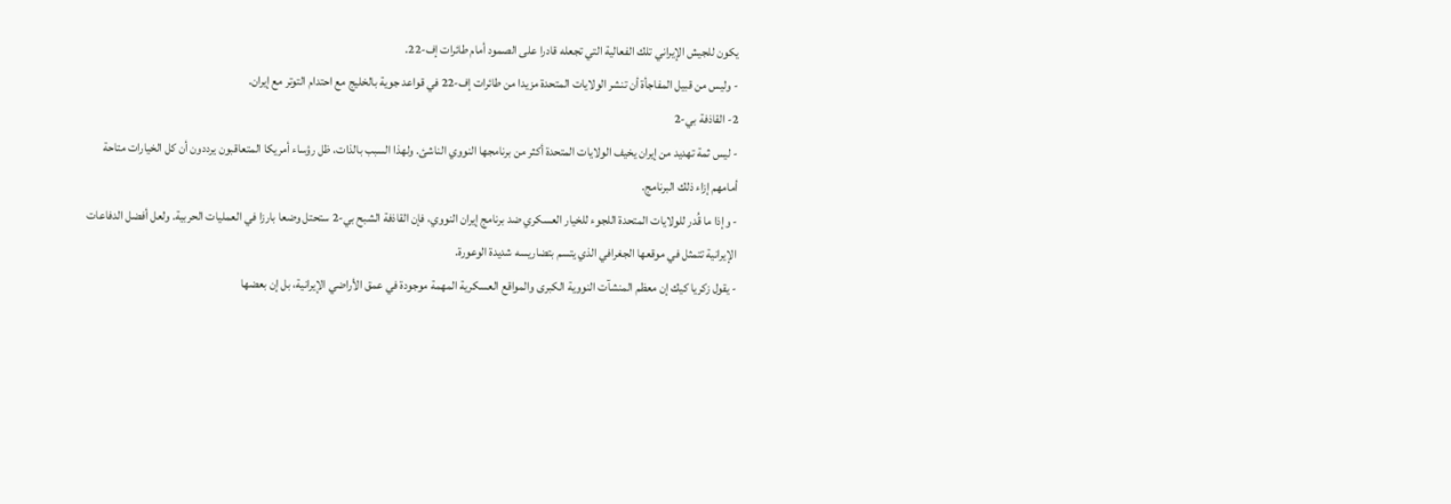يكون للجيش الإيراني تلك الفعالية التي تجعله قادرا على الصمود أمام طائرات إف-22.
- وليس من قبيل المفاجأة أن تنشر الولايات المتحدة مزيدا من طائرات إف-22 في قواعد جوية بالخليج مع احتدام التوتر مع إيران.
2- القاذفة بي-2
- ليس ثمة تهديد من إيران يخيف الولايات المتحدة أكثر من برنامجها النووي الناشئ. ولهذا السبب بالذات، ظل رؤساء أمريكا المتعاقبون يرددون أن كل الخيارات متاحة أمامهم إزاء ذلك البرنامج.
- وإذا ما قُدر للولايات المتحدة اللجوء للخيار العسكري ضد برنامج إيران النووي، فإن القاذفة الشبح بي-2 ستحتل وضعا بارزا في العمليات الحربية. ولعل أفضل الدفاعات الإيرانية تتمثل في موقعها الجغرافي الذي يتسم بتضاريسه شديدة الوعورة.
- يقول زكريا كيك إن معظم المنشآت النووية الكبرى والمواقع العسكرية المهمة موجودة في عمق الأراضي الإيرانية، بل إن بعضها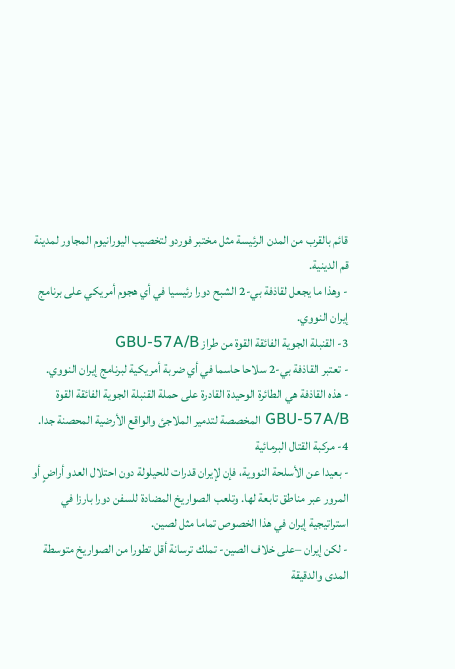قائم بالقرب من المدن الرئيسة مثل مختبر فوردو لتخصيب اليورانيوم المجاور لمدينة قم الدينية.
- وهذا ما يجعل لقاذفة بي-2 الشبح دورا رئيسيا في أي هجوم أمريكي على برنامج إيران النووي.
3- القنبلة الجوية الفائقة القوة من طراز GBU-57A/B
- تعتبر القاذفة بي-2 سلاحا حاسما في أي ضربة أمريكية لبرنامج إيران النووي.
- هذه القاذفة هي الطائرة الوحيدة القادرة على حملة القنبلة الجوية الفائقة القوة GBU-57A/B المخصصة لتدمير الملاجئ والواقع الأرضية المحصنة جدا.
4- مركبة القتال البرمائية
- بعيدا عن الأسلحة النووية، فإن لإيران قدرات للحيلولة دون احتلال العدو أراضٍ أو المرور عبر مناطق تابعة لها. وتلعب الصواريخ المضادة للسفن دورا بارزا في استراتيجية إيران في هذا الخصوص تماما مثل لصين.
- لكن إيران –على خلاف الصين- تملك ترسانة أقل تطورا من الصواريخ متوسطة المدى والدقيقة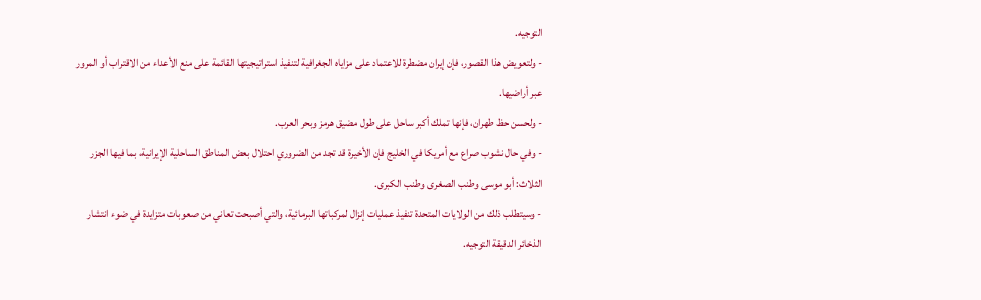التوجيه.
- ولتعويض هذا القصور، فإن إيران مضطرة للاعتماد على مزاياه الجغرافية لتنفيذ استراتيجيتها القائمة على منع الأعداء من الاقتراب أو المرور عبر أراضيها.
- ولحسن حظ طهران، فإنها تملك أكبر ساحل على طول مضيق هرمز وبحر العرب.
- وفي حال نشوب صراع مع أمريكا في الخليج فإن الأخيرة قد تجد من الضروري احتلال بعض المناطق الساحلية الإيرانية، بما فيها الجزر الثلاث: أبو موسى وطنب الصغرى وطنب الكبرى.
- وسيتطلب ذلك من الولايات المتحدة تنفيذ عمليات إنزال لمركباتها البرمائية، والتي أصبحت تعاني من صعوبات متزايدة في ضوء انتشار الذخائر الدقيقة التوجيه.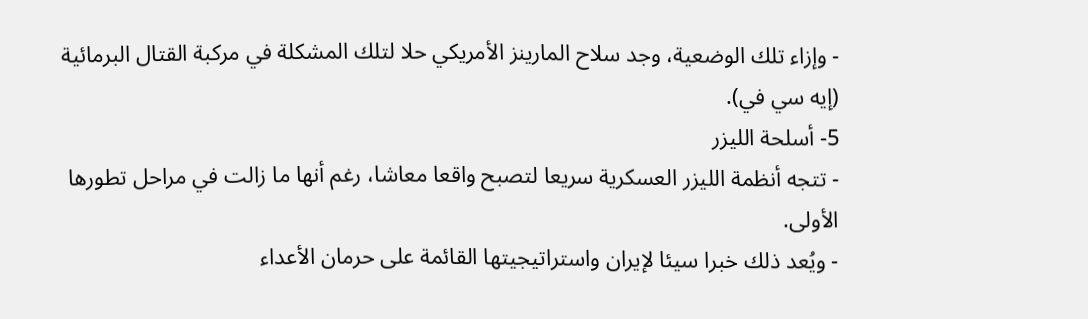- وإزاء تلك الوضعية، وجد سلاح المارينز الأمريكي حلا لتلك المشكلة في مركبة القتال البرمائية (إيه سي في).
5- أسلحة الليزر
- تتجه أنظمة الليزر العسكرية سريعا لتصبح واقعا معاشا، رغم أنها ما زالت في مراحل تطورها الأولى.
- ويُعد ذلك خبرا سيئا لإيران واستراتيجيتها القائمة على حرمان الأعداء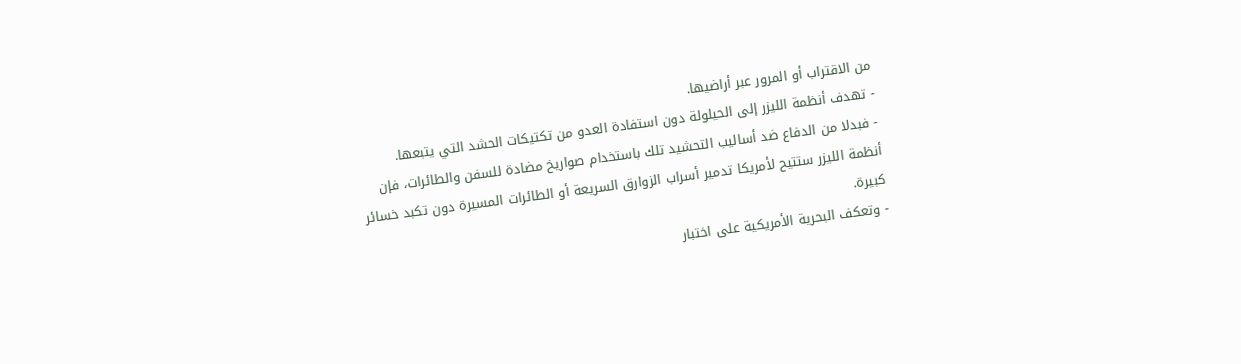من الاقتراب أو المرور عبر أراضيها.
- تهدف أنظمة الليزر إلى الحيلولة دون استفادة العدو من تكتيكات الحشد التي يتبعها.
- فبدلا من الدفاع ضد أساليب التحشيد تلك باستخدام صواريخ مضادة للسفن والطائرات، فإن أنظمة الليزر ستتيح لأمريكا تدمير أسراب الزوارق السريعة أو الطائرات المسيرة دون تكبد خسائر كبيرة.
- وتعكف البحرية الأمريكية على اختبار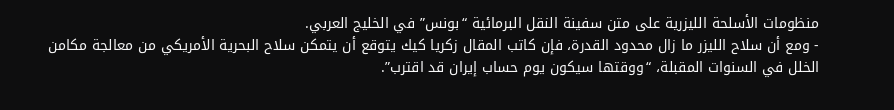منظومات الأسلحة الليزرية على متن سفينة النقل البرمائية “بونس” في الخليج العربي.
- ومع أن سلاح الليزر ما زال محدود القدرة، فإن كاتب المقال زكريا كيك يتوقع أن يتمكن سلاح البحرية الأمريكي من معالجة مكامن الخلل في السنوات المقبلة، “ووقتها سيكون يوم حساب إيران قد اقترب”.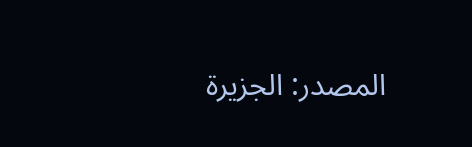المصدر: الجزيرة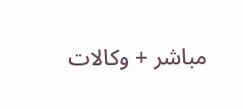مباشر + وكالات